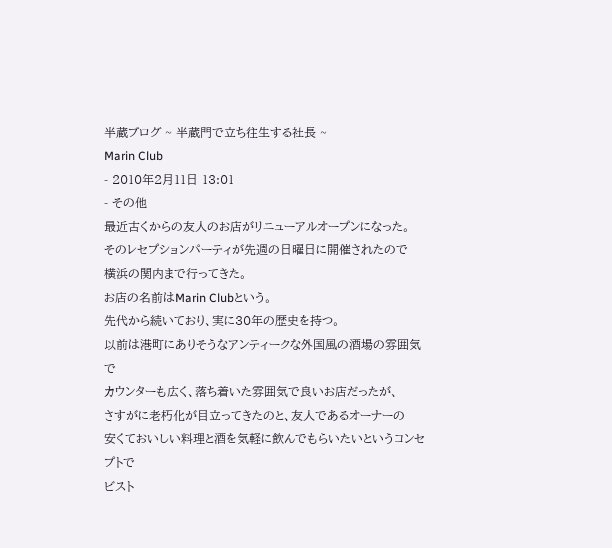半蔵ブログ ~ 半蔵門で立ち往生する社長 ~
Marin Club
- 2010年2月11日 13:01
- その他
最近古くからの友人のお店がリニューアルオープンになった。
そのレセプションパーティが先週の日曜日に開催されたので
横浜の関内まで行ってきた。
お店の名前はMarin Clubという。
先代から続いており、実に30年の歴史を持つ。
以前は港町にありそうなアンティークな外国風の酒場の雰囲気で
カウンターも広く、落ち着いた雰囲気で良いお店だったが、
さすがに老朽化が目立ってきたのと、友人であるオーナーの
安くておいしい料理と酒を気軽に飲んでもらいたいというコンセプトで
ビスト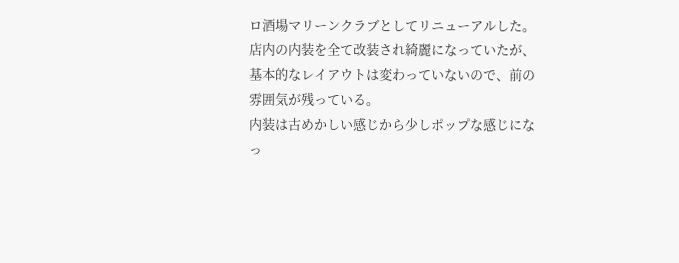ロ酒場マリーンクラブとしてリニューアルした。
店内の内装を全て改装され綺麗になっていたが、
基本的なレイアウトは変わっていないので、前の雰囲気が残っている。
内装は古めかしい感じから少しポップな感じになっ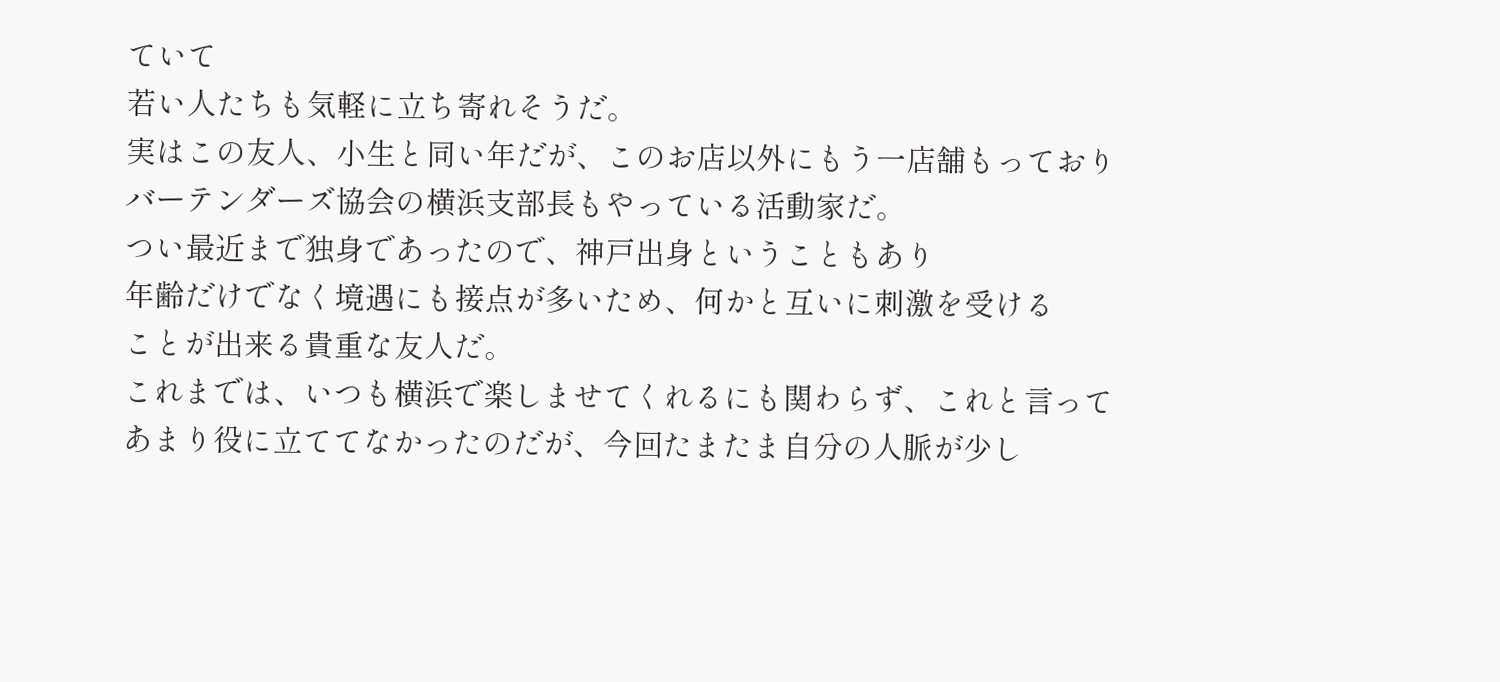ていて
若い人たちも気軽に立ち寄れそうだ。
実はこの友人、小生と同い年だが、このお店以外にもう一店舗もっており
バーテンダーズ協会の横浜支部長もやっている活動家だ。
つい最近まで独身であったので、神戸出身ということもあり
年齢だけでなく境遇にも接点が多いため、何かと互いに刺激を受ける
ことが出来る貴重な友人だ。
これまでは、いつも横浜で楽しませてくれるにも関わらず、これと言って
あまり役に立ててなかったのだが、今回たまたま自分の人脈が少し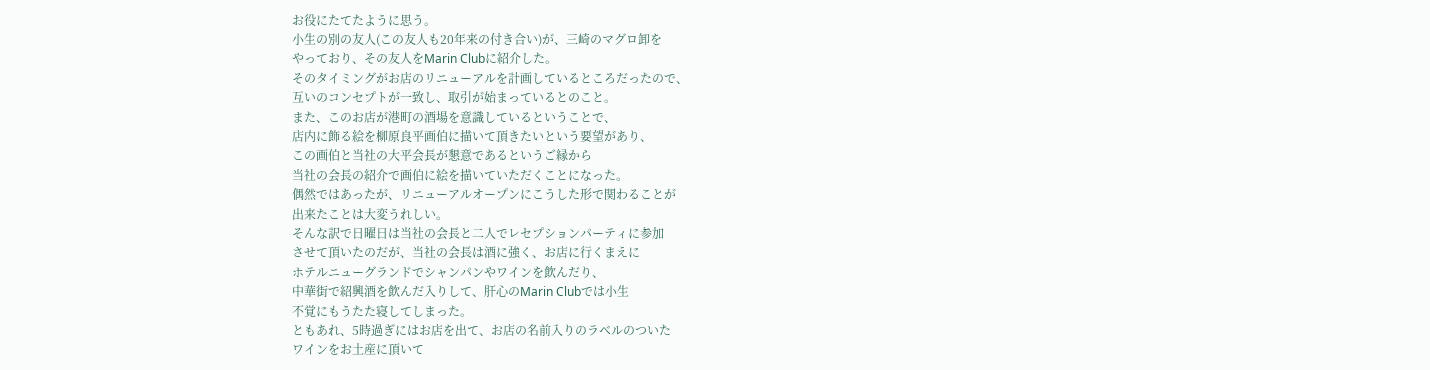お役にたてたように思う。
小生の別の友人(この友人も20年来の付き合い)が、三崎のマグロ卸を
やっており、その友人をMarin Clubに紹介した。
そのタイミングがお店のリニューアルを計画しているところだったので、
互いのコンセプトが一致し、取引が始まっているとのこと。
また、このお店が港町の酒場を意識しているということで、
店内に飾る絵を柳原良平画伯に描いて頂きたいという要望があり、
この画伯と当社の大平会長が懇意であるというご縁から
当社の会長の紹介で画伯に絵を描いていただくことになった。
偶然ではあったが、リニューアルオープンにこうした形で関わることが
出来たことは大変うれしい。
そんな訳で日曜日は当社の会長と二人でレセプションパーティに参加
させて頂いたのだが、当社の会長は酒に強く、お店に行くまえに
ホテルニューグランドでシャンパンやワインを飲んだり、
中華街で紹興酒を飲んだ入りして、肝心のMarin Clubでは小生
不覚にもうたた寝してしまった。
ともあれ、5時過ぎにはお店を出て、お店の名前入りのラベルのついた
ワインをお土産に頂いて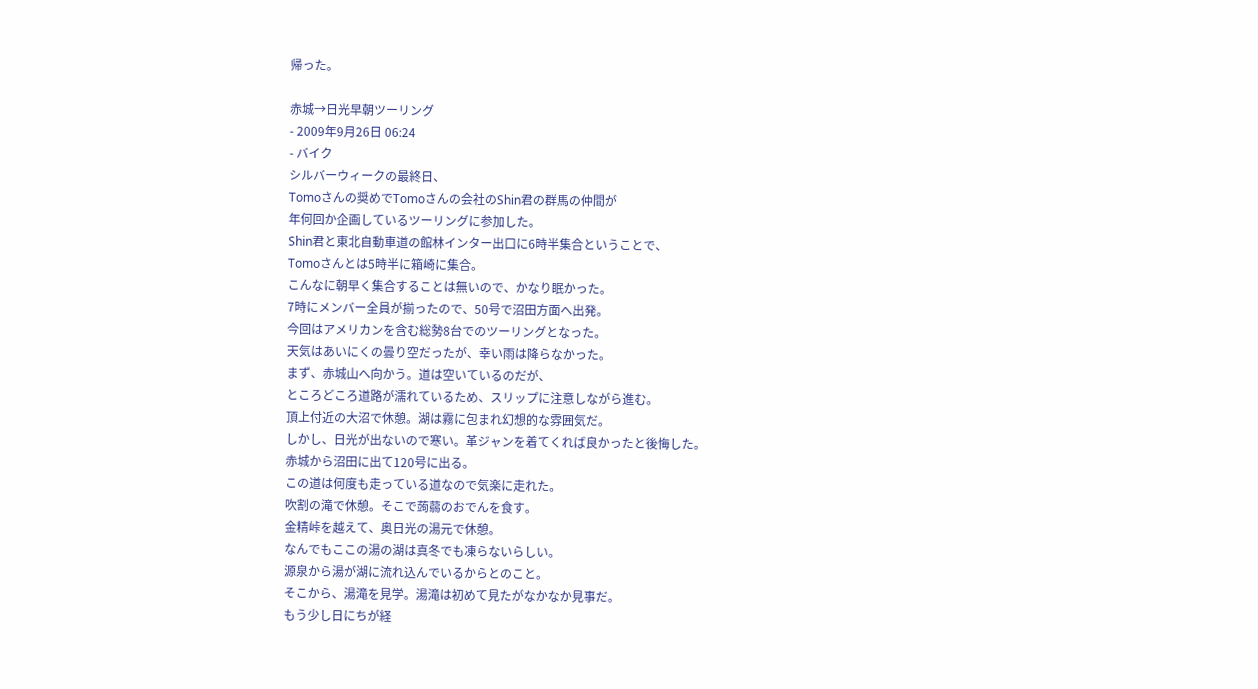帰った。

赤城→日光早朝ツーリング
- 2009年9月26日 06:24
- バイク
シルバーウィークの最終日、
Tomoさんの奨めでTomoさんの会社のShin君の群馬の仲間が
年何回か企画しているツーリングに参加した。
Shin君と東北自動車道の館林インター出口に6時半集合ということで、
Tomoさんとは5時半に箱崎に集合。
こんなに朝早く集合することは無いので、かなり眠かった。
7時にメンバー全員が揃ったので、50号で沼田方面へ出発。
今回はアメリカンを含む総勢8台でのツーリングとなった。
天気はあいにくの曇り空だったが、幸い雨は降らなかった。
まず、赤城山へ向かう。道は空いているのだが、
ところどころ道路が濡れているため、スリップに注意しながら進む。
頂上付近の大沼で休憩。湖は霧に包まれ幻想的な雰囲気だ。
しかし、日光が出ないので寒い。革ジャンを着てくれば良かったと後悔した。
赤城から沼田に出て120号に出る。
この道は何度も走っている道なので気楽に走れた。
吹割の滝で休憩。そこで蒟蒻のおでんを食す。
金精峠を越えて、奥日光の湯元で休憩。
なんでもここの湯の湖は真冬でも凍らないらしい。
源泉から湯が湖に流れ込んでいるからとのこと。
そこから、湯滝を見学。湯滝は初めて見たがなかなか見事だ。
もう少し日にちが経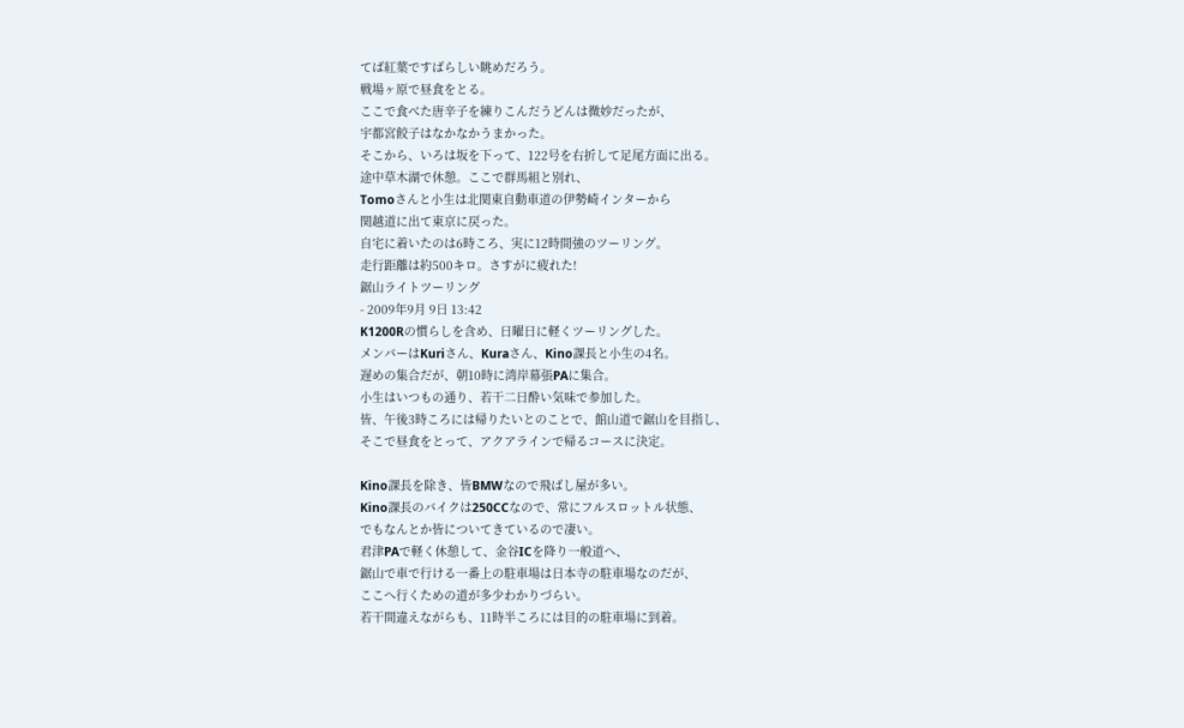てば紅葉ですばらしい眺めだろう。
戦場ヶ原で昼食をとる。
ここで食べた唐辛子を練りこんだうどんは微妙だったが、
宇都宮餃子はなかなかうまかった。
そこから、いろは坂を下って、122号を右折して足尾方面に出る。
途中草木湖で休憩。ここで群馬組と別れ、
Tomoさんと小生は北関東自動車道の伊勢崎インターから
関越道に出て東京に戻った。
自宅に着いたのは6時ころ、実に12時間強のツーリング。
走行距離は約500キロ。さすがに疲れた!
鋸山ライトツーリング
- 2009年9月 9日 13:42
K1200Rの慣らしを含め、日曜日に軽くツーリングした。
メンバーはKuriさん、Kuraさん、Kino課長と小生の4名。
遅めの集合だが、朝10時に湾岸幕張PAに集合。
小生はいつもの通り、若干二日酔い気味で参加した。
皆、午後3時ころには帰りたいとのことで、館山道で鋸山を目指し、
そこで昼食をとって、アクアラインで帰るコースに決定。

Kino課長を除き、皆BMWなので飛ばし屋が多い。
Kino課長のバイクは250CCなので、常にフルスロットル状態、
でもなんとか皆についてきているので凄い。
君津PAで軽く休憩して、金谷ICを降り一般道へ、
鋸山で車で行ける一番上の駐車場は日本寺の駐車場なのだが、
ここへ行くための道が多少わかりづらい。
若干間違えながらも、11時半ころには目的の駐車場に到着。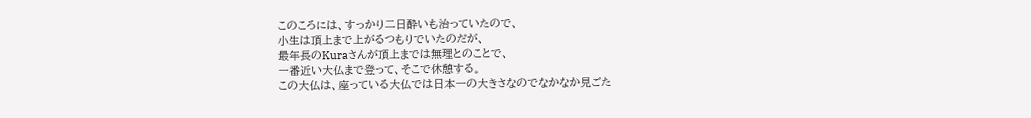このころには、すっかり二日酔いも治っていたので、
小生は頂上まで上がるつもりでいたのだが、
最年長のKuraさんが頂上までは無理とのことで、
一番近い大仏まで登って、そこで休憩する。
この大仏は、座っている大仏では日本一の大きさなのでなかなか見ごた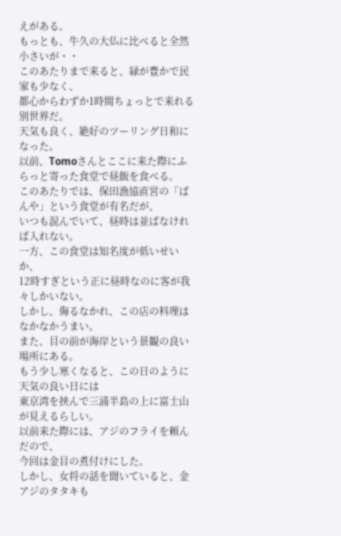えがある。
もっとも、牛久の大仏に比べると全然小さいが・・
このあたりまで来ると、緑が豊かで民家も少なく、
都心からわずか1時間ちょっとで来れる別世界だ。
天気も良く、絶好のツーリング日和になった。
以前、Tomoさんとここに来た際にふらっと寄った食堂で昼飯を食べる。
このあたりでは、保田漁協直営の「ばんや」という食堂が有名だが、
いつも混んでいて、昼時は並ばなければ入れない。
一方、この食堂は知名度が低いせいか、
12時すぎという正に昼時なのに客が我々しかいない。
しかし、侮るなかれ、この店の料理はなかなかうまい。
また、目の前が海岸という景観の良い場所にある。
もう少し寒くなると、この日のように天気の良い日には
東京湾を挟んで三浦半島の上に富士山が見えるらしい。
以前来た際には、アジのフライを頼んだので、
今回は金目の煮付けにした。
しかし、女将の話を聞いていると、金アジのタタキも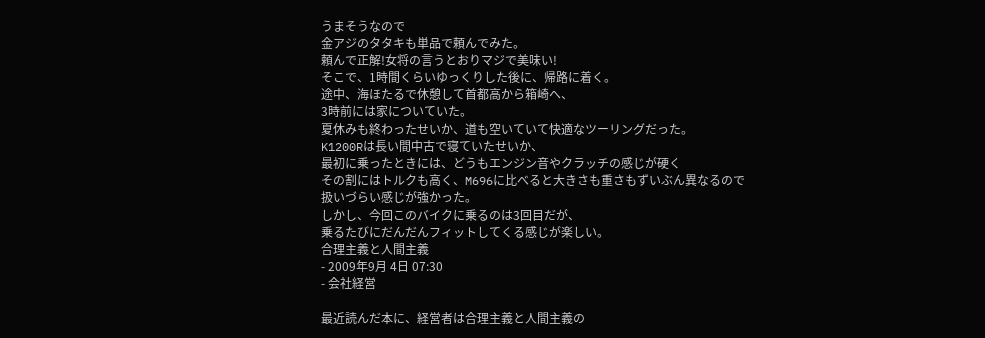うまそうなので
金アジのタタキも単品で頼んでみた。
頼んで正解!女将の言うとおりマジで美味い!
そこで、1時間くらいゆっくりした後に、帰路に着く。
途中、海ほたるで休憩して首都高から箱崎へ、
3時前には家についていた。
夏休みも終わったせいか、道も空いていて快適なツーリングだった。
K1200Rは長い間中古で寝ていたせいか、
最初に乗ったときには、どうもエンジン音やクラッチの感じが硬く
その割にはトルクも高く、M696に比べると大きさも重さもずいぶん異なるので
扱いづらい感じが強かった。
しかし、今回このバイクに乗るのは3回目だが、
乗るたびにだんだんフィットしてくる感じが楽しい。
合理主義と人間主義
- 2009年9月 4日 07:30
- 会社経営

最近読んだ本に、経営者は合理主義と人間主義の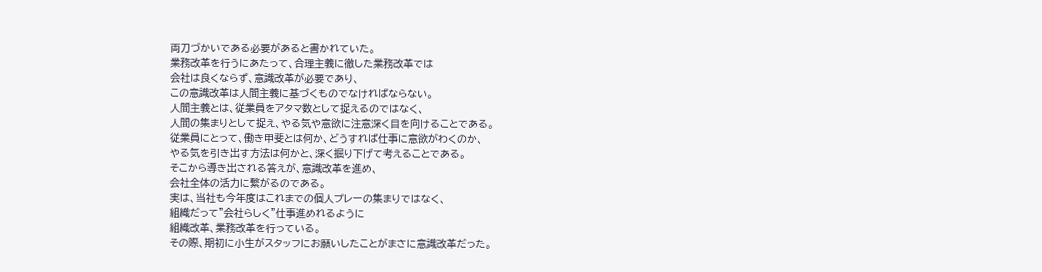両刀づかいである必要があると書かれていた。
業務改革を行うにあたって、合理主義に徹した業務改革では
会社は良くならず、意識改革が必要であり、
この意識改革は人間主義に基づくものでなければならない。
人間主義とは、従業員をアタマ数として捉えるのではなく、
人間の集まりとして捉え、やる気や意欲に注意深く目を向けることである。
従業員にとって、働き甲斐とは何か、どうすれば仕事に意欲がわくのか、
やる気を引き出す方法は何かと、深く掘り下げて考えることである。
そこから導き出される答えが、意識改革を進め、
会社全体の活力に繋がるのである。
実は、当社も今年度はこれまでの個人プレーの集まりではなく、
組織だって”会社らしく”仕事進めれるように
組織改革、業務改革を行っている。
その際、期初に小生がスタッフにお願いしたことがまさに意識改革だった。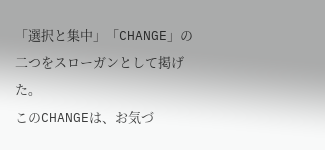「選択と集中」「CHANGE」の二つをスローガンとして掲げた。
このCHANGEは、お気づ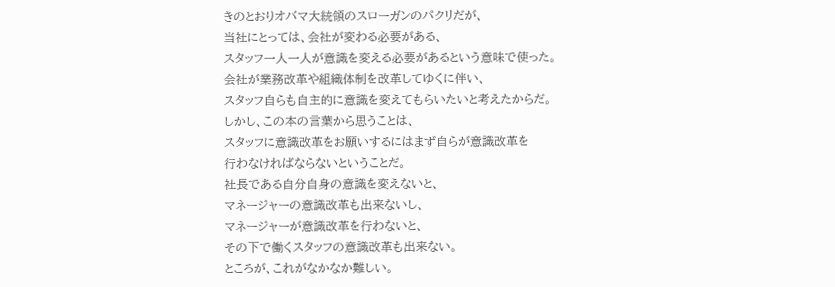きのとおりオバマ大統領のスローガンのパクリだが、
当社にとっては、会社が変わる必要がある、
スタッフ一人一人が意識を変える必要があるという意味で使った。
会社が業務改革や組織体制を改革してゆくに伴い、
スタッフ自らも自主的に意識を変えてもらいたいと考えたからだ。
しかし、この本の言葉から思うことは、
スタッフに意識改革をお願いするにはまず自らが意識改革を
行わなければならないということだ。
社長である自分自身の意識を変えないと、
マネージャーの意識改革も出来ないし、
マネージャーが意識改革を行わないと、
その下で働くスタッフの意識改革も出来ない。
ところが、これがなかなか難しい。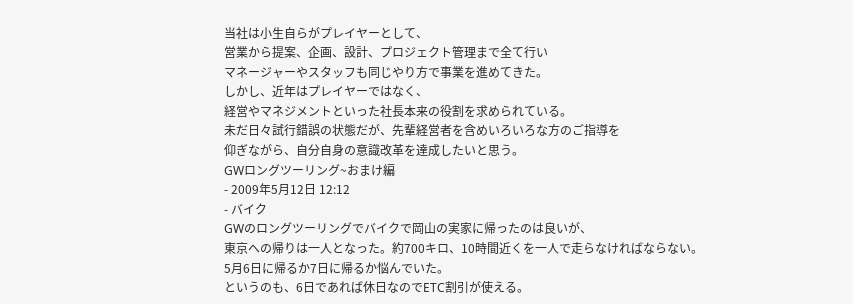当社は小生自らがプレイヤーとして、
営業から提案、企画、設計、プロジェクト管理まで全て行い
マネージャーやスタッフも同じやり方で事業を進めてきた。
しかし、近年はプレイヤーではなく、
経営やマネジメントといった社長本来の役割を求められている。
未だ日々試行錯誤の状態だが、先輩経営者を含めいろいろな方のご指導を
仰ぎながら、自分自身の意識改革を達成したいと思う。
GWロングツーリング~おまけ編
- 2009年5月12日 12:12
- バイク
GWのロングツーリングでバイクで岡山の実家に帰ったのは良いが、
東京への帰りは一人となった。約700キロ、10時間近くを一人で走らなければならない。
5月6日に帰るか7日に帰るか悩んでいた。
というのも、6日であれば休日なのでETC割引が使える。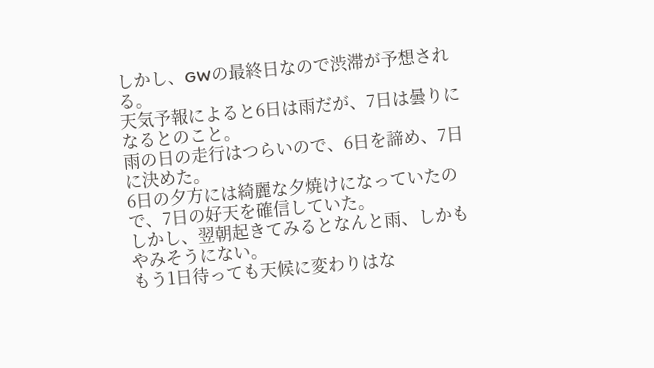しかし、GWの最終日なので渋滞が予想される。
天気予報によると6日は雨だが、7日は曇りになるとのこと。
雨の日の走行はつらいので、6日を諦め、7日に決めた。
6日の夕方には綺麗な夕焼けになっていたので、7日の好天を確信していた。
しかし、翌朝起きてみるとなんと雨、しかもやみそうにない。
もう1日待っても天候に変わりはな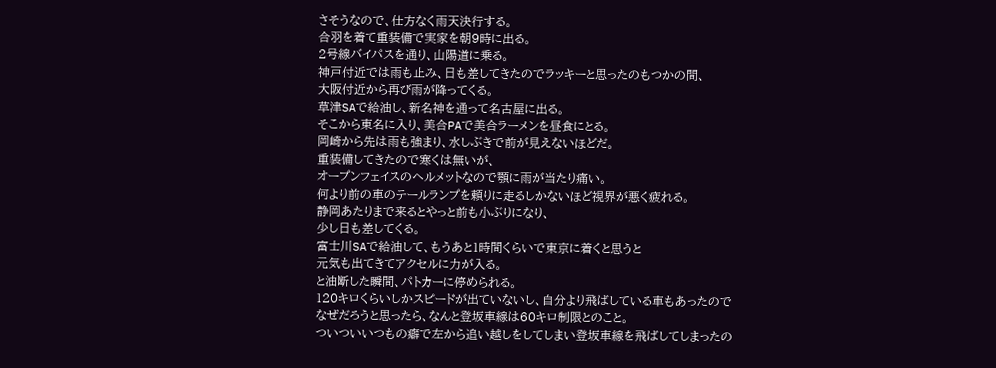さそうなので、仕方なく雨天決行する。
合羽を着て重装備で実家を朝9時に出る。
2号線バイパスを通り、山陽道に乗る。
神戸付近では雨も止み、日も差してきたのでラッキーと思ったのもつかの間、
大阪付近から再び雨が降ってくる。
草津SAで給油し、新名神を通って名古屋に出る。
そこから東名に入り、美合PAで美合ラーメンを昼食にとる。
岡崎から先は雨も強まり、水しぶきで前が見えないほどだ。
重装備してきたので寒くは無いが、
オープンフェイスのヘルメットなので顎に雨が当たり痛い。
何より前の車のテールランプを頼りに走るしかないほど視界が悪く疲れる。
静岡あたりまで来るとやっと前も小ぶりになり、
少し日も差してくる。
富士川SAで給油して、もうあと1時間くらいで東京に着くと思うと
元気も出てきてアクセルに力が入る。
と油断した瞬間、パトカーに停められる。
120キロくらいしかスピードが出ていないし、自分より飛ばしている車もあったので
なぜだろうと思ったら、なんと登坂車線は60キロ制限とのこと。
ついついいつもの癖で左から追い越しをしてしまい登坂車線を飛ばしてしまったの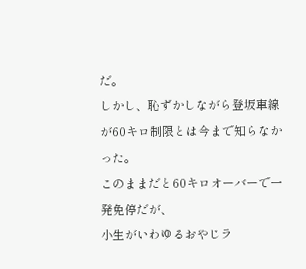だ。
しかし、恥ずかしながら登坂車線が60キロ制限とは今まで知らなかった。
このままだと60キロオーバーで一発免停だが、
小生がいわゆるおやじラ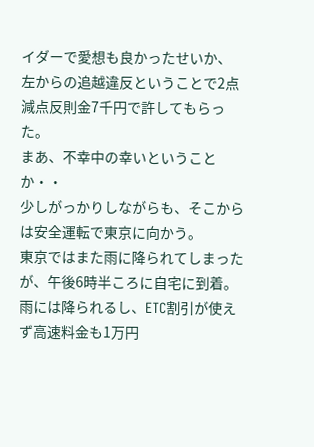イダーで愛想も良かったせいか、
左からの追越違反ということで2点減点反則金7千円で許してもらった。
まあ、不幸中の幸いということか・・
少しがっかりしながらも、そこからは安全運転で東京に向かう。
東京ではまた雨に降られてしまったが、午後6時半ころに自宅に到着。
雨には降られるし、ETC割引が使えず高速料金も1万円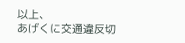以上、
あげくに交通違反切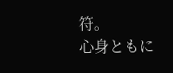符。
心身ともに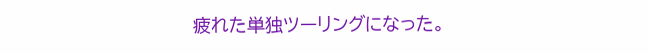疲れた単独ツーリングになった。